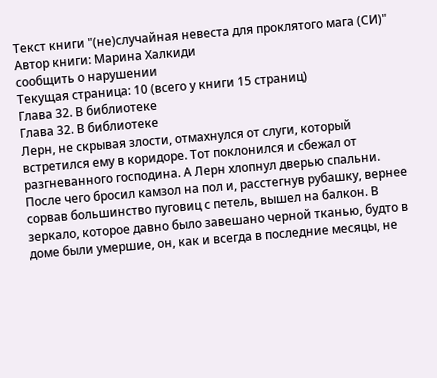Текст книги "(не)случайная невеста для проклятого мага (СИ)"
Автор книги: Марина Халкиди
сообщить о нарушении
Текущая страница: 10 (всего у книги 15 страниц)
Глава 32. В библиотеке
Глава 32. В библиотеке
Лерн, не скрывая злости, отмахнулся от слуги, который встретился ему в коридоре. Тот поклонился и сбежал от разгневанного господина. А Лерн хлопнул дверью спальни. После чего бросил камзол на пол и, расстегнув рубашку, вернее сорвав большинство пуговиц с петель, вышел на балкон. В зеркало, которое давно было завешано черной тканью, будто в доме были умершие, он, как и всегда в последние месяцы, не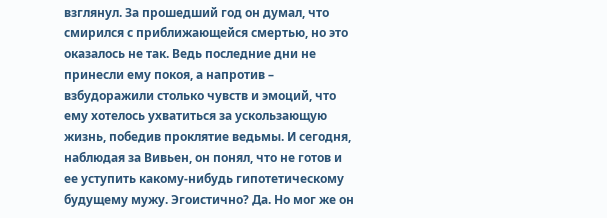взглянул. За прошедший год он думал, что смирился с приближающейся смертью, но это оказалось не так. Ведь последние дни не принесли ему покоя, а напротив – взбудоражили столько чувств и эмоций, что ему хотелось ухватиться за ускользающую жизнь, победив проклятие ведьмы. И сегодня, наблюдая за Вивьен, он понял, что не готов и ее уступить какому-нибудь гипотетическому будущему мужу. Эгоистично? Да. Но мог же он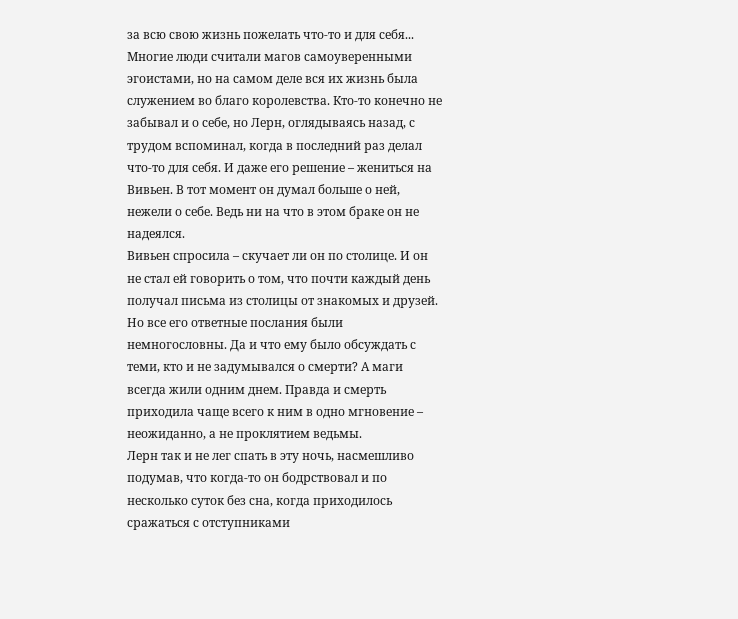за всю свою жизнь пожелать что-то и для себя... Многие люди считали магов самоуверенными эгоистами, но на самом деле вся их жизнь была служением во благо королевства. Кто-то конечно не забывал и о себе, но Лерн, оглядываясь назад, с трудом вспоминал, когда в последний раз делал что-то для себя. И даже его решение – жениться на Вивьен. В тот момент он думал больше о ней, нежели о себе. Ведь ни на что в этом браке он не надеялся.
Вивьен спросила – скучает ли он по столице. И он не стал ей говорить о том, что почти каждый день получал письма из столицы от знакомых и друзей. Но все его ответные послания были немногословны. Да и что ему было обсуждать с теми, кто и не задумывался о смерти? А маги всегда жили одним днем. Правда и смерть приходила чаще всего к ним в одно мгновение – неожиданно, а не проклятием ведьмы.
Лерн так и не лег спать в эту ночь, насмешливо подумав, что когда-то он бодрствовал и по несколько суток без сна, когда приходилось сражаться с отступниками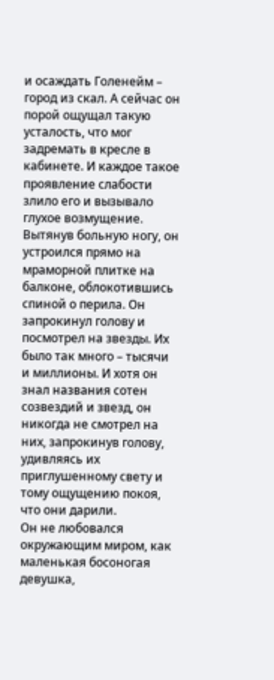и осаждать Голенейм – город из скал. А сейчас он порой ощущал такую усталость, что мог задремать в кресле в кабинете. И каждое такое проявление слабости злило его и вызывало глухое возмущение.
Вытянув больную ногу, он устроился прямо на мраморной плитке на балконе, облокотившись спиной о перила. Он запрокинул голову и посмотрел на звезды. Их было так много – тысячи и миллионы. И хотя он знал названия сотен созвездий и звезд, он никогда не смотрел на них, запрокинув голову, удивляясь их приглушенному свету и тому ощущению покоя, что они дарили.
Он не любовался окружающим миром, как маленькая босоногая девушка,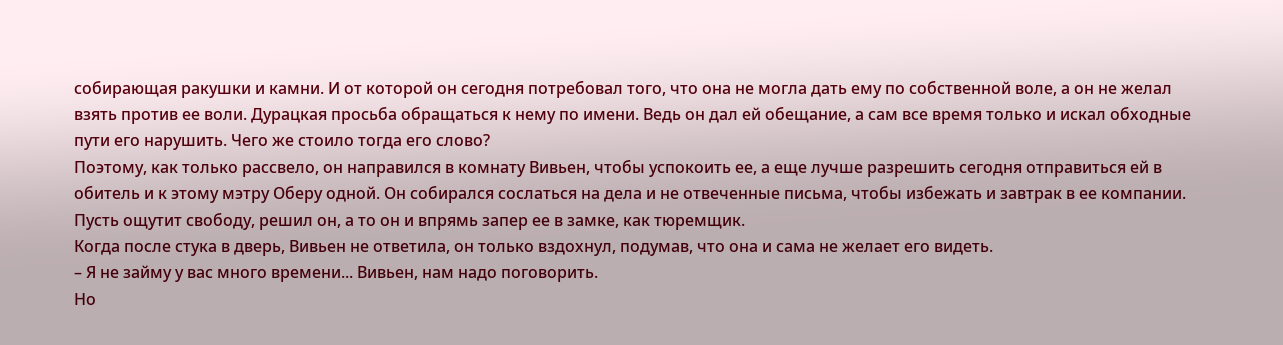собирающая ракушки и камни. И от которой он сегодня потребовал того, что она не могла дать ему по собственной воле, а он не желал взять против ее воли. Дурацкая просьба обращаться к нему по имени. Ведь он дал ей обещание, а сам все время только и искал обходные пути его нарушить. Чего же стоило тогда его слово?
Поэтому, как только рассвело, он направился в комнату Вивьен, чтобы успокоить ее, а еще лучше разрешить сегодня отправиться ей в обитель и к этому мэтру Оберу одной. Он собирался сослаться на дела и не отвеченные письма, чтобы избежать и завтрак в ее компании. Пусть ощутит свободу, решил он, а то он и впрямь запер ее в замке, как тюремщик.
Когда после стука в дверь, Вивьен не ответила, он только вздохнул, подумав, что она и сама не желает его видеть.
– Я не займу у вас много времени... Вивьен, нам надо поговорить.
Но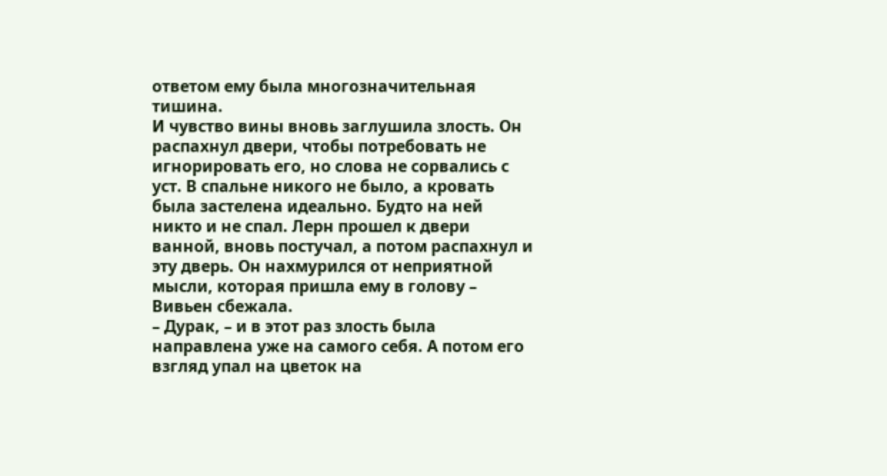ответом ему была многозначительная тишина.
И чувство вины вновь заглушила злость. Он распахнул двери, чтобы потребовать не игнорировать его, но слова не сорвались с уст. В спальне никого не было, а кровать была застелена идеально. Будто на ней никто и не спал. Лерн прошел к двери ванной, вновь постучал, а потом распахнул и эту дверь. Он нахмурился от неприятной мысли, которая пришла ему в голову – Вивьен сбежала.
– Дурак, – и в этот раз злость была направлена уже на самого себя. А потом его взгляд упал на цветок на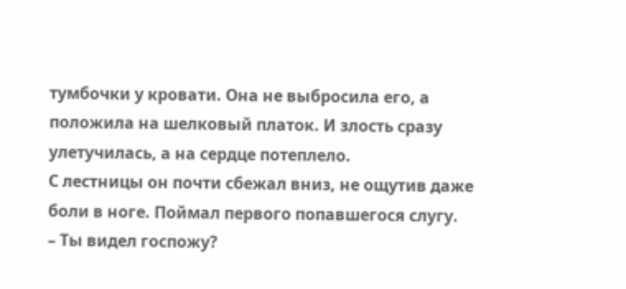тумбочки у кровати. Она не выбросила его, а положила на шелковый платок. И злость сразу улетучилась, а на сердце потеплело.
С лестницы он почти сбежал вниз, не ощутив даже боли в ноге. Поймал первого попавшегося слугу.
– Ты видел госпожу?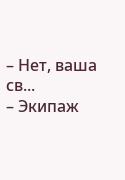– Нет, ваша св...
– Экипаж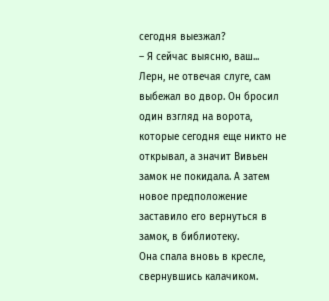сегодня выезжал?
– Я сейчас выясню, ваш...
Лерн, не отвечая слуге, сам выбежал во двор. Он бросил один взгляд на ворота, которые сегодня еще никто не открывал, а значит Вивьен замок не покидала. А затем новое предположение заставило его вернуться в замок, в библиотеку.
Она спала вновь в кресле, свернувшись калачиком.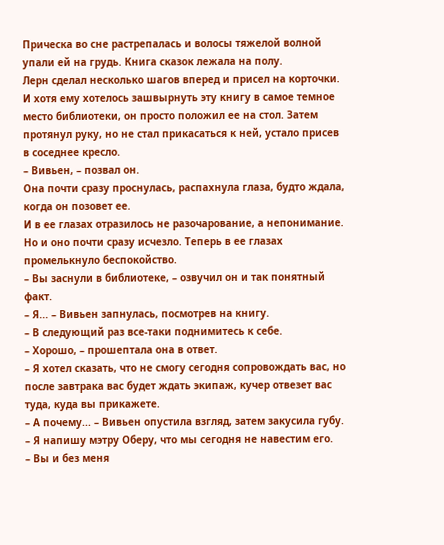Прическа во сне растрепалась и волосы тяжелой волной упали ей на грудь. Книга сказок лежала на полу.
Лерн сделал несколько шагов вперед и присел на корточки. И хотя ему хотелось зашвырнуть эту книгу в самое темное место библиотеки, он просто положил ее на стол. Затем протянул руку, но не стал прикасаться к ней, устало присев в соседнее кресло.
– Вивьен, – позвал он.
Она почти сразу проснулась, распахнула глаза, будто ждала, когда он позовет ее.
И в ее глазах отразилось не разочарование, а непонимание. Но и оно почти сразу исчезло. Теперь в ее глазах промелькнуло беспокойство.
– Вы заснули в библиотеке, – озвучил он и так понятный факт.
– Я... – Вивьен запнулась, посмотрев на книгу.
– В следующий раз все-таки поднимитесь к себе.
– Хорошо, – прошептала она в ответ.
– Я хотел сказать, что не смогу сегодня сопровождать вас, но после завтрака вас будет ждать экипаж, кучер отвезет вас туда, куда вы прикажете.
– А почему... – Вивьен опустила взгляд, затем закусила губу. – Я напишу мэтру Оберу, что мы сегодня не навестим его.
– Вы и без меня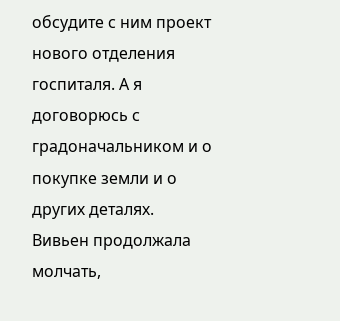обсудите с ним проект нового отделения госпиталя. А я договорюсь с градоначальником и о покупке земли и о других деталях.
Вивьен продолжала молчать,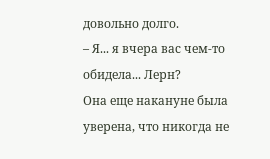довольно долго.
– Я... я вчера вас чем-то обидела... Лерн?
Она еще накануне была уверена, что никогда не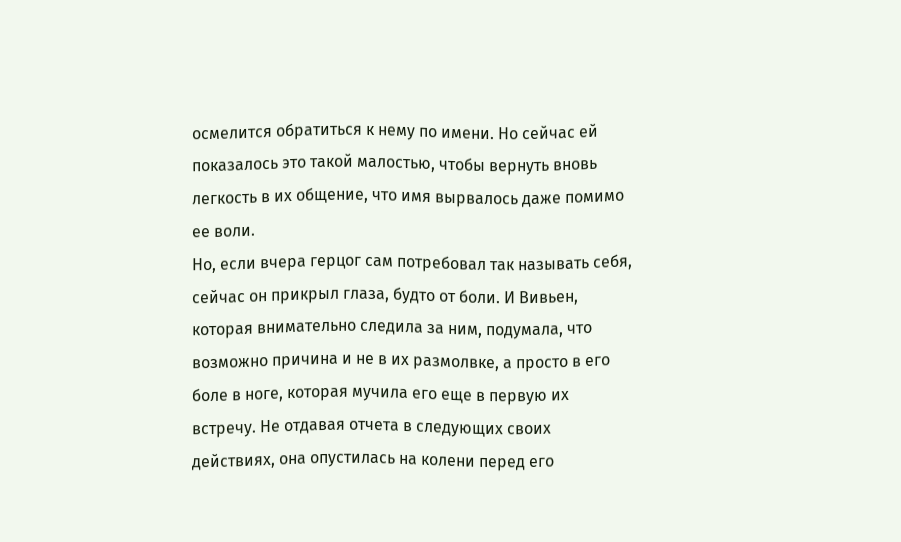осмелится обратиться к нему по имени. Но сейчас ей показалось это такой малостью, чтобы вернуть вновь легкость в их общение, что имя вырвалось даже помимо ее воли.
Но, если вчера герцог сам потребовал так называть себя, сейчас он прикрыл глаза, будто от боли. И Вивьен, которая внимательно следила за ним, подумала, что возможно причина и не в их размолвке, а просто в его боле в ноге, которая мучила его еще в первую их встречу. Не отдавая отчета в следующих своих действиях, она опустилась на колени перед его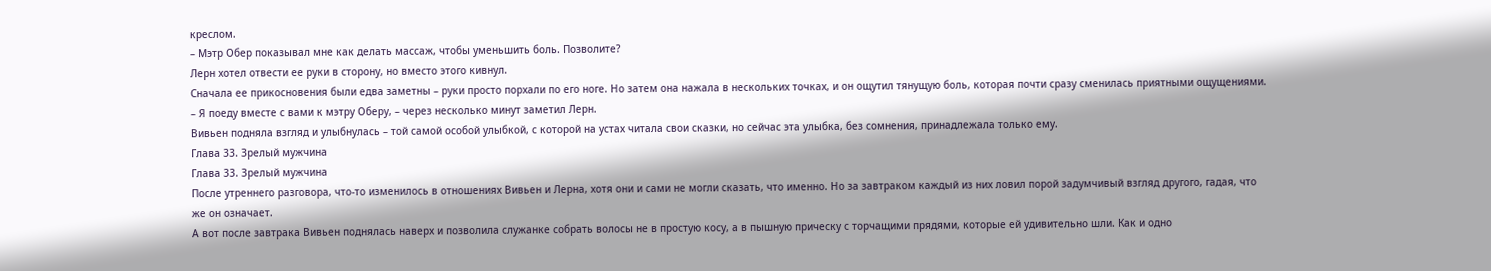креслом.
– Мэтр Обер показывал мне как делать массаж, чтобы уменьшить боль. Позволите?
Лерн хотел отвести ее руки в сторону, но вместо этого кивнул.
Сначала ее прикосновения были едва заметны – руки просто порхали по его ноге. Но затем она нажала в нескольких точках, и он ощутил тянущую боль, которая почти сразу сменилась приятными ощущениями.
– Я поеду вместе с вами к мэтру Оберу, – через несколько минут заметил Лерн.
Вивьен подняла взгляд и улыбнулась – той самой особой улыбкой, с которой на устах читала свои сказки, но сейчас эта улыбка, без сомнения, принадлежала только ему.
Глава 33. Зрелый мужчина
Глава 33. Зрелый мужчина
После утреннего разговора, что-то изменилось в отношениях Вивьен и Лерна, хотя они и сами не могли сказать, что именно. Но за завтраком каждый из них ловил порой задумчивый взгляд другого, гадая, что же он означает.
А вот после завтрака Вивьен поднялась наверх и позволила служанке собрать волосы не в простую косу, а в пышную прическу с торчащими прядями, которые ей удивительно шли. Как и одно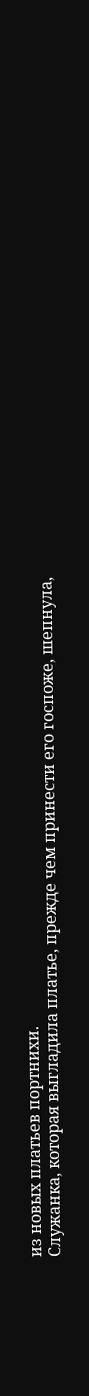из новых платьев портнихи.
Служанка, которая выгладила платье, прежде чем принести его госпоже, шепнула,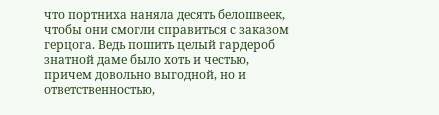что портниха наняла десять белошвеек, чтобы они смогли справиться с заказом герцога. Ведь пошить целый гардероб знатной даме было хоть и честью, причем довольно выгодной, но и ответственностью,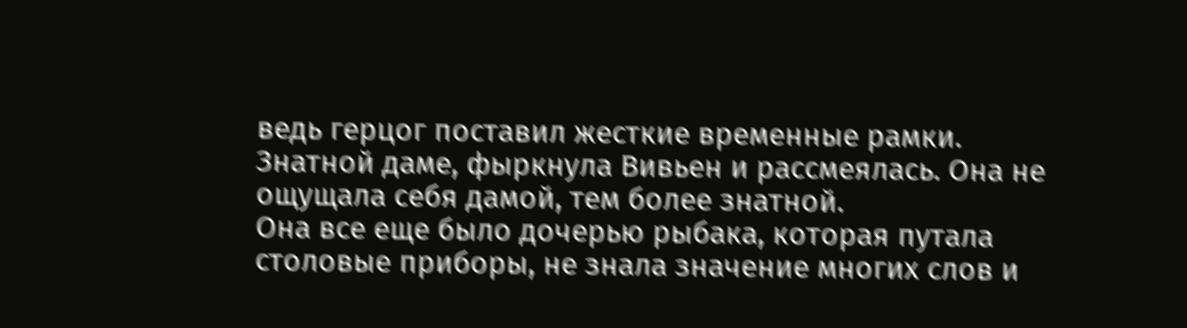ведь герцог поставил жесткие временные рамки.
Знатной даме, фыркнула Вивьен и рассмеялась. Она не ощущала себя дамой, тем более знатной.
Она все еще было дочерью рыбака, которая путала столовые приборы, не знала значение многих слов и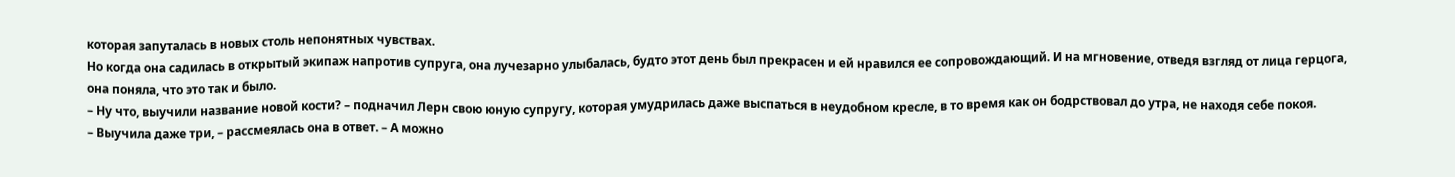которая запуталась в новых столь непонятных чувствах.
Но когда она садилась в открытый экипаж напротив супруга, она лучезарно улыбалась, будто этот день был прекрасен и ей нравился ее сопровождающий. И на мгновение, отведя взгляд от лица герцога, она поняла, что это так и было.
– Ну что, выучили название новой кости? – подначил Лерн свою юную супругу, которая умудрилась даже выспаться в неудобном кресле, в то время как он бодрствовал до утра, не находя себе покоя.
– Выучила даже три, – рассмеялась она в ответ. – А можно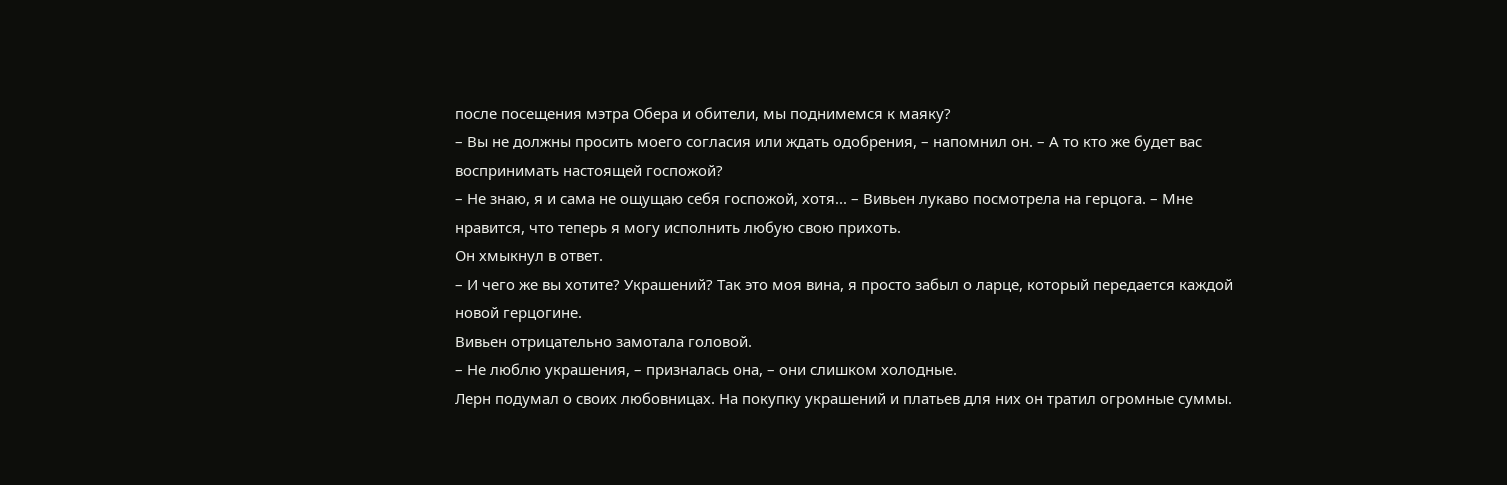после посещения мэтра Обера и обители, мы поднимемся к маяку?
– Вы не должны просить моего согласия или ждать одобрения, – напомнил он. – А то кто же будет вас воспринимать настоящей госпожой?
– Не знаю, я и сама не ощущаю себя госпожой, хотя... – Вивьен лукаво посмотрела на герцога. – Мне нравится, что теперь я могу исполнить любую свою прихоть.
Он хмыкнул в ответ.
– И чего же вы хотите? Украшений? Так это моя вина, я просто забыл о ларце, который передается каждой новой герцогине.
Вивьен отрицательно замотала головой.
– Не люблю украшения, – призналась она, – они слишком холодные.
Лерн подумал о своих любовницах. На покупку украшений и платьев для них он тратил огромные суммы.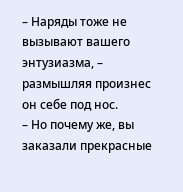– Наряды тоже не вызывают вашего энтузиазма, – размышляя произнес он себе под нос.
– Но почему же, вы заказали прекрасные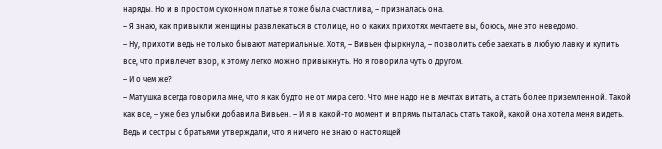наряды. Но и в простом суконном платье я тоже была счастлива, – призналась она.
– Я знаю, как привыкли женщины развлекаться в столице, но о каких прихотях мечтаете вы, боюсь, мне это неведомо.
– Ну, прихоти ведь не только бывают материальные. Хотя, – Вивьен фыркнула, – позволить себе заехать в любую лавку и купить все, что привлечет взор, к этому легко можно привыкнуть. Но я говорила чуть о другом.
– И о чем же?
– Матушка всегда говорила мне, что я как будто не от мира сего. Что мне надо не в мечтах витать, а стать более приземленной. Такой как все, – уже без улыбки добавила Вивьен. – И я в какой-то момент и впрямь пыталась стать такой, какой она хотела меня видеть. Ведь и сестры с братьями утверждали, что я ничего не знаю о настоящей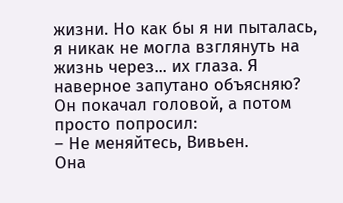жизни. Но как бы я ни пыталась, я никак не могла взглянуть на жизнь через... их глаза. Я наверное запутано объясняю?
Он покачал головой, а потом просто попросил:
– Не меняйтесь, Вивьен.
Она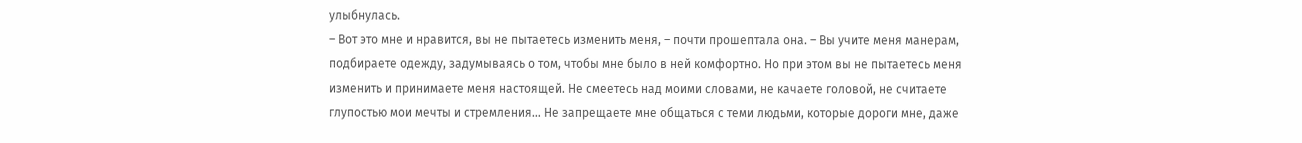улыбнулась.
– Вот это мне и нравится, вы не пытаетесь изменить меня, – почти прошептала она. – Вы учите меня манерам, подбираете одежду, задумываясь о том, чтобы мне было в ней комфортно. Но при этом вы не пытаетесь меня изменить и принимаете меня настоящей. Не смеетесь над моими словами, не качаете головой, не считаете глупостью мои мечты и стремления… Не запрещаете мне общаться с теми людьми, которые дороги мне, даже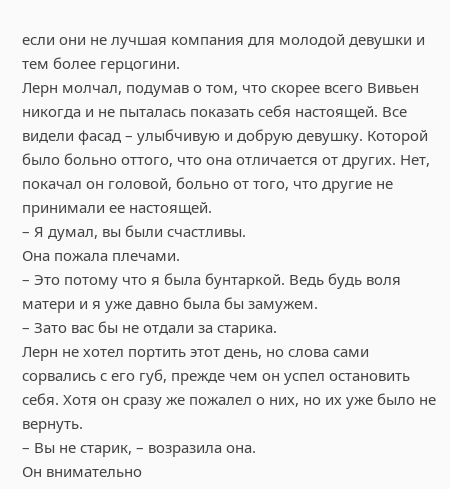если они не лучшая компания для молодой девушки и тем более герцогини.
Лерн молчал, подумав о том, что скорее всего Вивьен никогда и не пыталась показать себя настоящей. Все видели фасад – улыбчивую и добрую девушку. Которой было больно оттого, что она отличается от других. Нет, покачал он головой, больно от того, что другие не принимали ее настоящей.
– Я думал, вы были счастливы.
Она пожала плечами.
– Это потому что я была бунтаркой. Ведь будь воля матери и я уже давно была бы замужем.
– Зато вас бы не отдали за старика.
Лерн не хотел портить этот день, но слова сами сорвались с его губ, прежде чем он успел остановить себя. Хотя он сразу же пожалел о них, но их уже было не вернуть.
– Вы не старик, – возразила она.
Он внимательно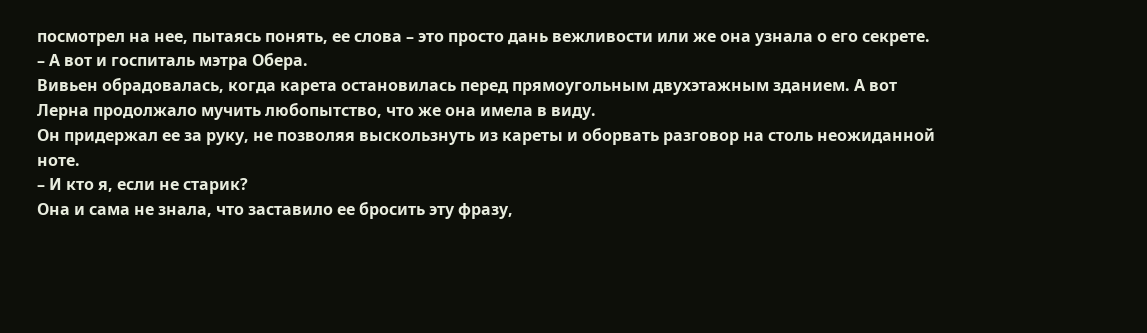посмотрел на нее, пытаясь понять, ее слова – это просто дань вежливости или же она узнала о его секрете.
– А вот и госпиталь мэтра Обера.
Вивьен обрадовалась, когда карета остановилась перед прямоугольным двухэтажным зданием. А вот Лерна продолжало мучить любопытство, что же она имела в виду.
Он придержал ее за руку, не позволяя выскользнуть из кареты и оборвать разговор на столь неожиданной ноте.
– И кто я, если не старик?
Она и сама не знала, что заставило ее бросить эту фразу,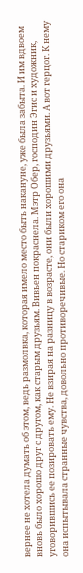вернее не хотела думать об этом, ведь размолвка, которая имело место быть накануне, уже была забыта. И им вдвоем вновь было хорошо друг с другом, как старым друзьям. Вивьен покраснела. Мэтр Обер, господин Эгис и художник, уговорившись ее позировать ему. Не взирая на разницу в возрасте, они были хорошими друзьями. А вот герцог. К нему она испытывала странные чувства, довольно противоречивые. Но стариком его она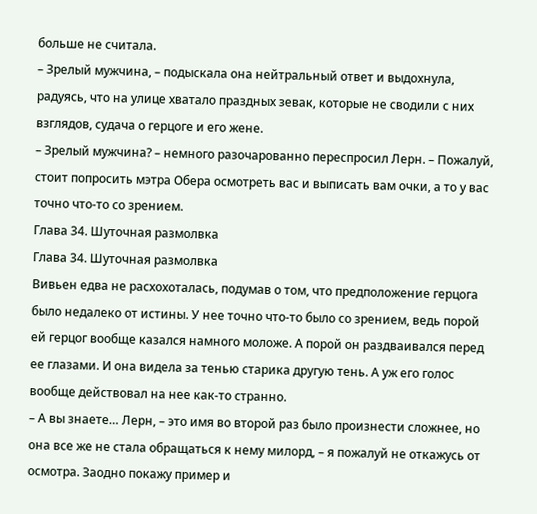больше не считала.
– Зрелый мужчина, – подыскала она нейтральный ответ и выдохнула, радуясь, что на улице хватало праздных зевак, которые не сводили с них взглядов, судача о герцоге и его жене.
– Зрелый мужчина? – немного разочарованно переспросил Лерн. – Пожалуй, стоит попросить мэтра Обера осмотреть вас и выписать вам очки, а то у вас точно что-то со зрением.
Глава 34. Шуточная размолвка
Глава 34. Шуточная размолвка
Вивьен едва не расхохоталась, подумав о том, что предположение герцога было недалеко от истины. У нее точно что-то было со зрением, ведь порой ей герцог вообще казался намного моложе. А порой он раздваивался перед ее глазами. И она видела за тенью старика другую тень. А уж его голос вообще действовал на нее как-то странно.
– А вы знаете… Лерн, – это имя во второй раз было произнести сложнее, но она все же не стала обращаться к нему милорд, – я пожалуй не откажусь от осмотра. Заодно покажу пример и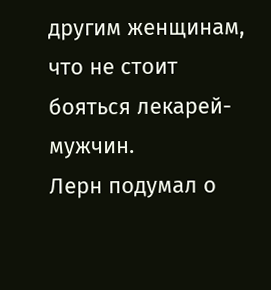другим женщинам, что не стоит бояться лекарей-мужчин.
Лерн подумал о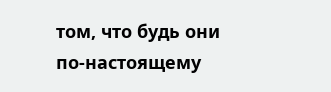том, что будь они по-настоящему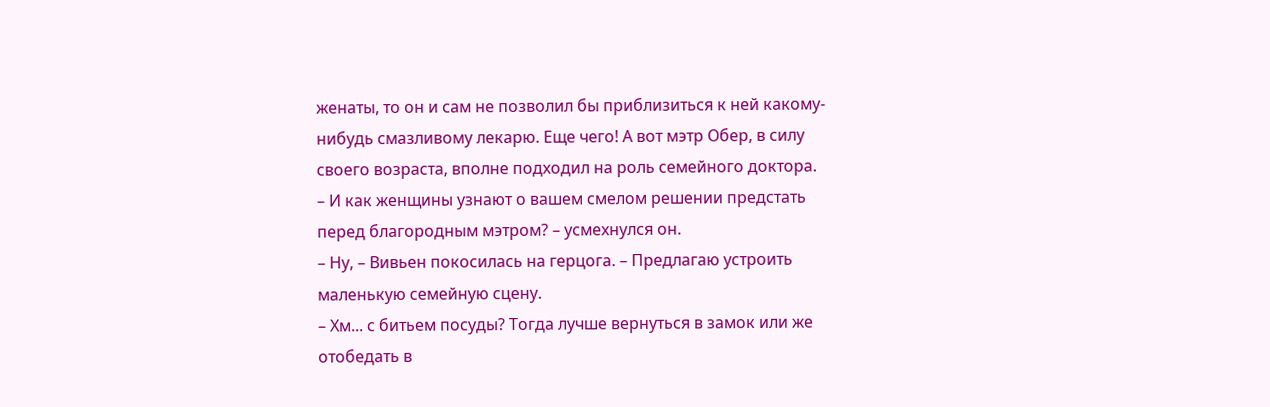женаты, то он и сам не позволил бы приблизиться к ней какому-нибудь смазливому лекарю. Еще чего! А вот мэтр Обер, в силу своего возраста, вполне подходил на роль семейного доктора.
– И как женщины узнают о вашем смелом решении предстать перед благородным мэтром? – усмехнулся он.
– Ну, – Вивьен покосилась на герцога. – Предлагаю устроить маленькую семейную сцену.
– Хм... с битьем посуды? Тогда лучше вернуться в замок или же отобедать в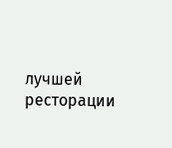лучшей ресторации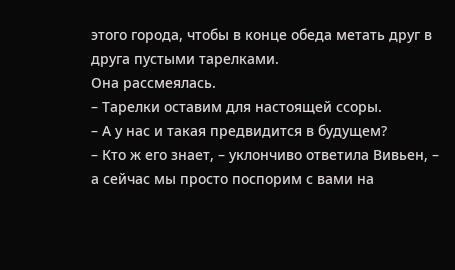этого города, чтобы в конце обеда метать друг в друга пустыми тарелками.
Она рассмеялась.
– Тарелки оставим для настоящей ссоры.
– А у нас и такая предвидится в будущем?
– Кто ж его знает, – уклончиво ответила Вивьен, – а сейчас мы просто поспорим с вами на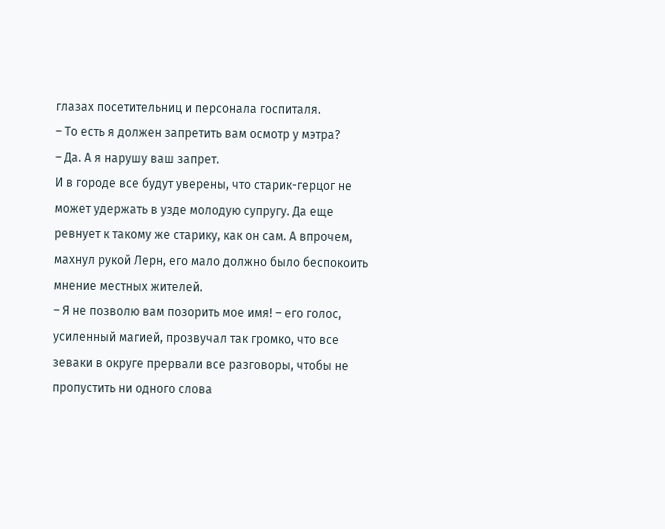глазах посетительниц и персонала госпиталя.
– То есть я должен запретить вам осмотр у мэтра?
– Да. А я нарушу ваш запрет.
И в городе все будут уверены, что старик-герцог не может удержать в узде молодую супругу. Да еще ревнует к такому же старику, как он сам. А впрочем, махнул рукой Лерн, его мало должно было беспокоить мнение местных жителей.
– Я не позволю вам позорить мое имя! – его голос, усиленный магией, прозвучал так громко, что все зеваки в округе прервали все разговоры, чтобы не пропустить ни одного слова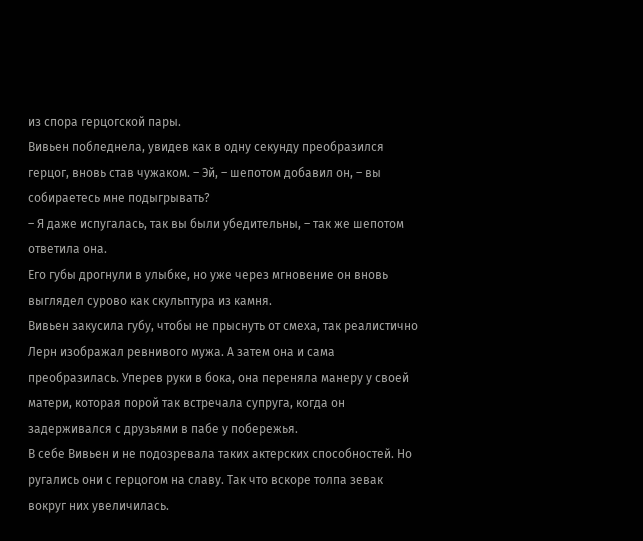из спора герцогской пары.
Вивьен побледнела, увидев как в одну секунду преобразился герцог, вновь став чужаком. – Эй, – шепотом добавил он, – вы собираетесь мне подыгрывать?
– Я даже испугалась, так вы были убедительны, – так же шепотом ответила она.
Его губы дрогнули в улыбке, но уже через мгновение он вновь выглядел сурово как скульптура из камня.
Вивьен закусила губу, чтобы не прыснуть от смеха, так реалистично Лерн изображал ревнивого мужа. А затем она и сама преобразилась. Уперев руки в бока, она переняла манеру у своей матери, которая порой так встречала супруга, когда он задерживался с друзьями в пабе у побережья.
В себе Вивьен и не подозревала таких актерских способностей. Но ругались они с герцогом на славу. Так что вскоре толпа зевак вокруг них увеличилась.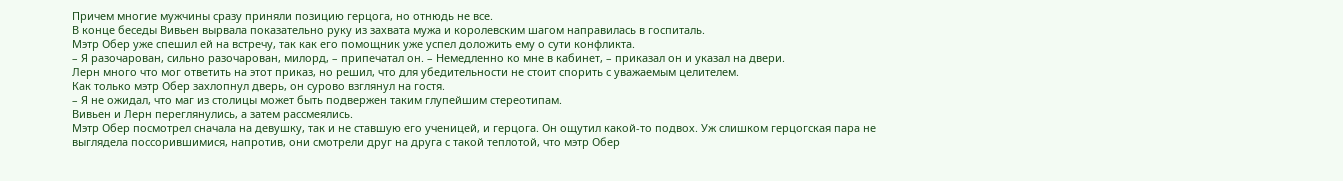Причем многие мужчины сразу приняли позицию герцога, но отнюдь не все.
В конце беседы Вивьен вырвала показательно руку из захвата мужа и королевским шагом направилась в госпиталь.
Мэтр Обер уже спешил ей на встречу, так как его помощник уже успел доложить ему о сути конфликта.
– Я разочарован, сильно разочарован, милорд, – припечатал он. – Немедленно ко мне в кабинет, – приказал он и указал на двери.
Лерн много что мог ответить на этот приказ, но решил, что для убедительности не стоит спорить с уважаемым целителем.
Как только мэтр Обер захлопнул дверь, он сурово взглянул на гостя.
– Я не ожидал, что маг из столицы может быть подвержен таким глупейшим стереотипам.
Вивьен и Лерн переглянулись, а затем рассмеялись.
Мэтр Обер посмотрел сначала на девушку, так и не ставшую его ученицей, и герцога. Он ощутил какой-то подвох. Уж слишком герцогская пара не выглядела поссорившимися, напротив, они смотрели друг на друга с такой теплотой, что мэтр Обер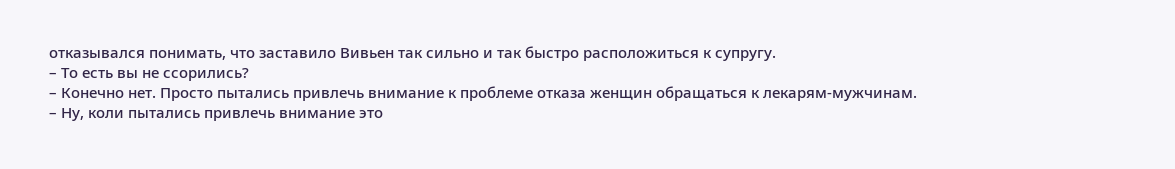отказывался понимать, что заставило Вивьен так сильно и так быстро расположиться к супругу.
– То есть вы не ссорились?
– Конечно нет. Просто пытались привлечь внимание к проблеме отказа женщин обращаться к лекарям-мужчинам.
– Ну, коли пытались привлечь внимание это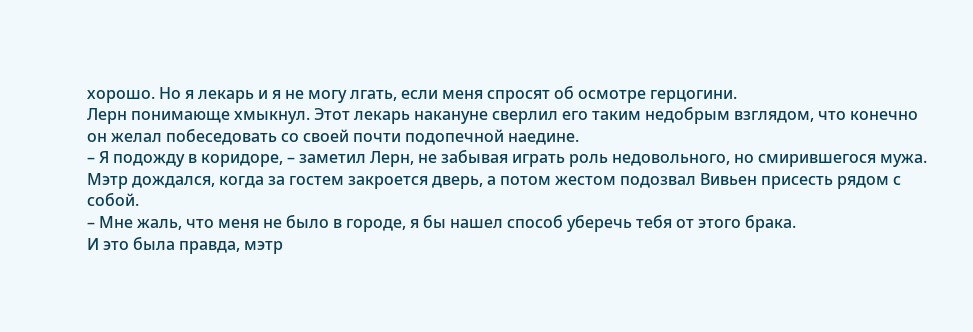хорошо. Но я лекарь и я не могу лгать, если меня спросят об осмотре герцогини.
Лерн понимающе хмыкнул. Этот лекарь накануне сверлил его таким недобрым взглядом, что конечно он желал побеседовать со своей почти подопечной наедине.
– Я подожду в коридоре, – заметил Лерн, не забывая играть роль недовольного, но смирившегося мужа.
Мэтр дождался, когда за гостем закроется дверь, а потом жестом подозвал Вивьен присесть рядом с собой.
– Мне жаль, что меня не было в городе, я бы нашел способ уберечь тебя от этого брака.
И это была правда, мэтр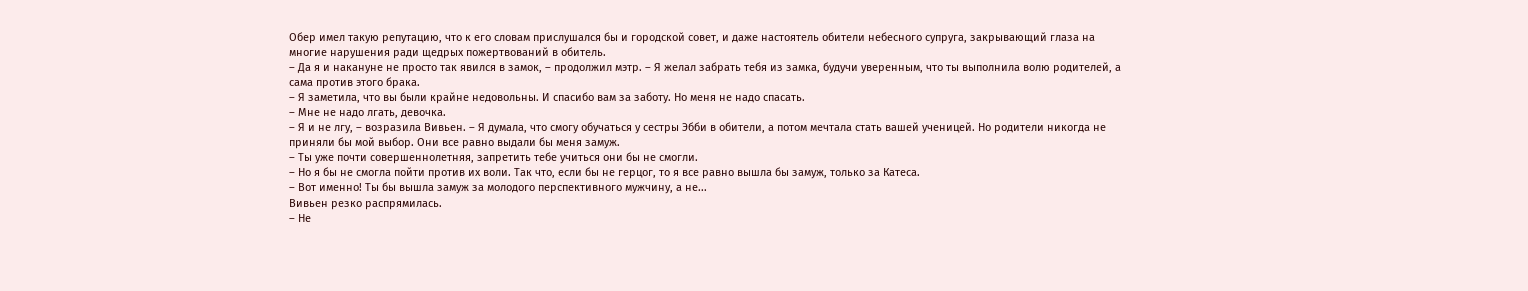Обер имел такую репутацию, что к его словам прислушался бы и городской совет, и даже настоятель обители небесного супруга, закрывающий глаза на многие нарушения ради щедрых пожертвований в обитель.
– Да я и накануне не просто так явился в замок, – продолжил мэтр. – Я желал забрать тебя из замка, будучи уверенным, что ты выполнила волю родителей, а сама против этого брака.
– Я заметила, что вы были крайне недовольны. И спасибо вам за заботу. Но меня не надо спасать.
– Мне не надо лгать, девочка.
– Я и не лгу, – возразила Вивьен. – Я думала, что смогу обучаться у сестры Эбби в обители, а потом мечтала стать вашей ученицей. Но родители никогда не приняли бы мой выбор. Они все равно выдали бы меня замуж.
– Ты уже почти совершеннолетняя, запретить тебе учиться они бы не смогли.
– Но я бы не смогла пойти против их воли. Так что, если бы не герцог, то я все равно вышла бы замуж, только за Катеса.
– Вот именно! Ты бы вышла замуж за молодого перспективного мужчину, а не...
Вивьен резко распрямилась.
– Не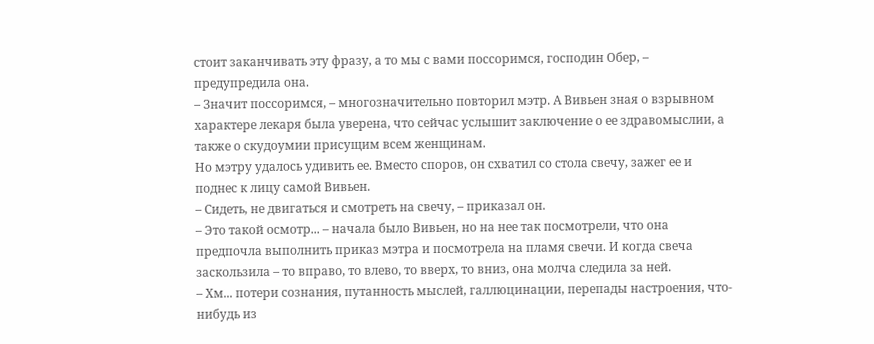стоит заканчивать эту фразу, а то мы с вами поссоримся, господин Обер, – предупредила она.
– Значит поссоримся, – многозначительно повторил мэтр. А Вивьен зная о взрывном характере лекаря была уверена, что сейчас услышит заключение о ее здравомыслии, а также о скудоумии присущим всем женщинам.
Но мэтру удалось удивить ее. Вместо споров, он схватил со стола свечу, зажег ее и поднес к лицу самой Вивьен.
– Сидеть, не двигаться и смотреть на свечу, – приказал он.
– Это такой осмотр... – начала было Вивьен, но на нее так посмотрели, что она предпочла выполнить приказ мэтра и посмотрела на пламя свечи. И когда свеча заскользила – то вправо, то влево, то вверх, то вниз, она молча следила за ней.
– Хм... потери сознания, путанность мыслей, галлюцинации, перепады настроения, что-нибудь из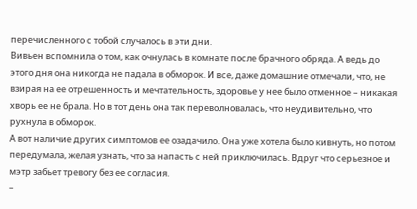перечисленного с тобой случалось в эти дни.
Вивьен вспомнила о том, как очнулась в комнате после брачного обряда. А ведь до этого дня она никогда не падала в обморок. И все, даже домашние отмечали, что, не взирая на ее отрешенность и мечтательность, здоровье у нее было отменное – никакая хворь ее не брала. Но в тот день она так переволновалась, что неудивительно, что рухнула в обморок.
А вот наличие других симптомов ее озадачило. Она уже хотела было кивнуть, но потом передумала, желая узнать, что за напасть с ней приключилась. Вдруг что серьезное и мэтр забьет тревогу без ее согласия.
–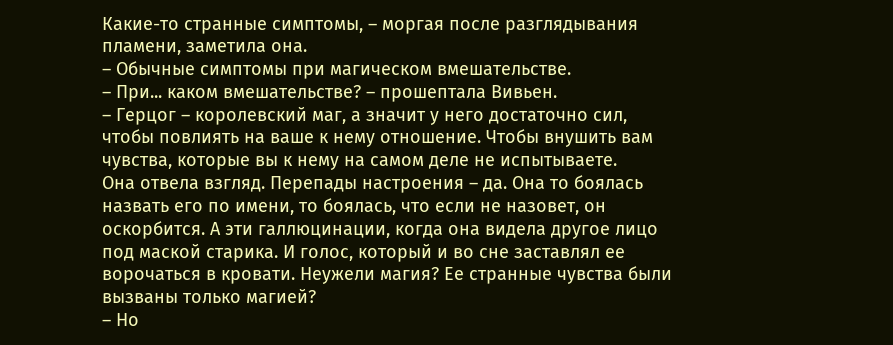Какие-то странные симптомы, – моргая после разглядывания пламени, заметила она.
– Обычные симптомы при магическом вмешательстве.
– При... каком вмешательстве? – прошептала Вивьен.
– Герцог – королевский маг, а значит у него достаточно сил, чтобы повлиять на ваше к нему отношение. Чтобы внушить вам чувства, которые вы к нему на самом деле не испытываете.
Она отвела взгляд. Перепады настроения – да. Она то боялась назвать его по имени, то боялась, что если не назовет, он оскорбится. А эти галлюцинации, когда она видела другое лицо под маской старика. И голос, который и во сне заставлял ее ворочаться в кровати. Неужели магия? Ее странные чувства были вызваны только магией?
– Но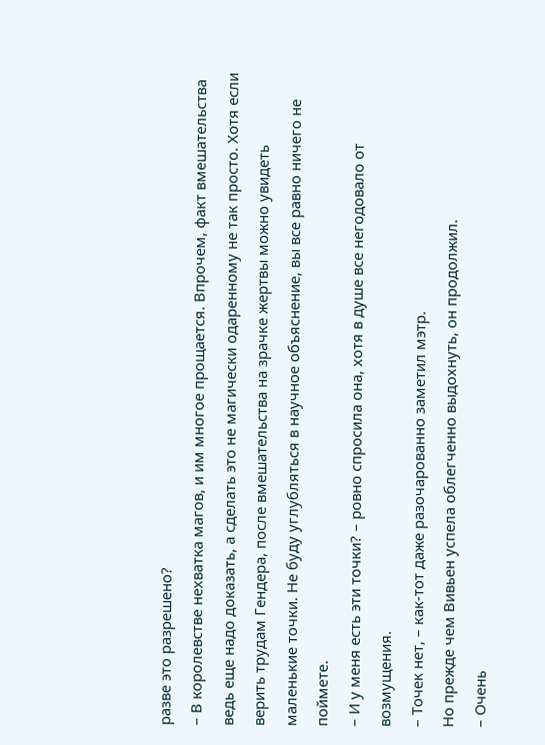разве это разрешено?
– В королевстве нехватка магов, и им многое прощается. Впрочем, факт вмешательства ведь еще надо доказать, а сделать это не магически одаренному не так просто. Хотя если верить трудам Гендера, после вмешательства на зрачке жертвы можно увидеть маленькие точки. Не буду углубляться в научное объяснение, вы все равно ничего не поймете.
– И у меня есть эти точки? – ровно спросила она, хотя в душе все негодовало от возмущения.
– Точек нет, – как-тот даже разочарованно заметил мэтр.
Но прежде чем Вивьен успела облегченно выдохнуть, он продолжил.
– Очень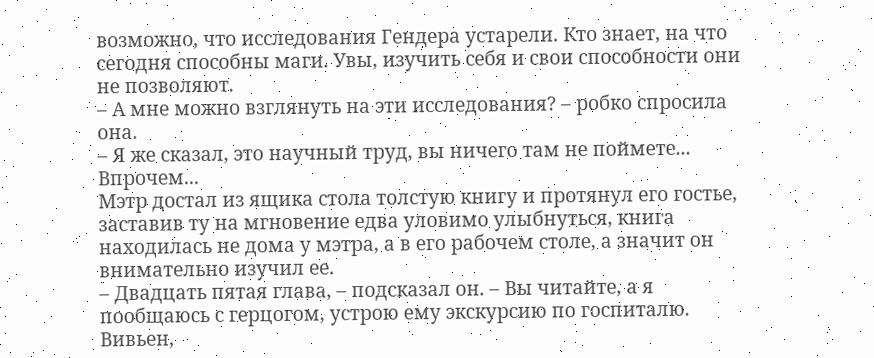возможно, что исследования Гендера устарели. Кто знает, на что сегодня способны маги. Увы, изучить себя и свои способности они не позволяют.
– А мне можно взглянуть на эти исследования? – робко спросила она.
– Я же сказал, это научный труд, вы ничего там не поймете... Впрочем...
Мэтр достал из ящика стола толстую книгу и протянул его гостье, заставив ту на мгновение едва уловимо улыбнуться, книга находилась не дома у мэтра, а в его рабочем столе, а значит он внимательно изучил ее.
– Двадцать пятая глава, – подсказал он. – Вы читайте, а я пообщаюсь с герцогом, устрою ему экскурсию по госпиталю.
Вивьен,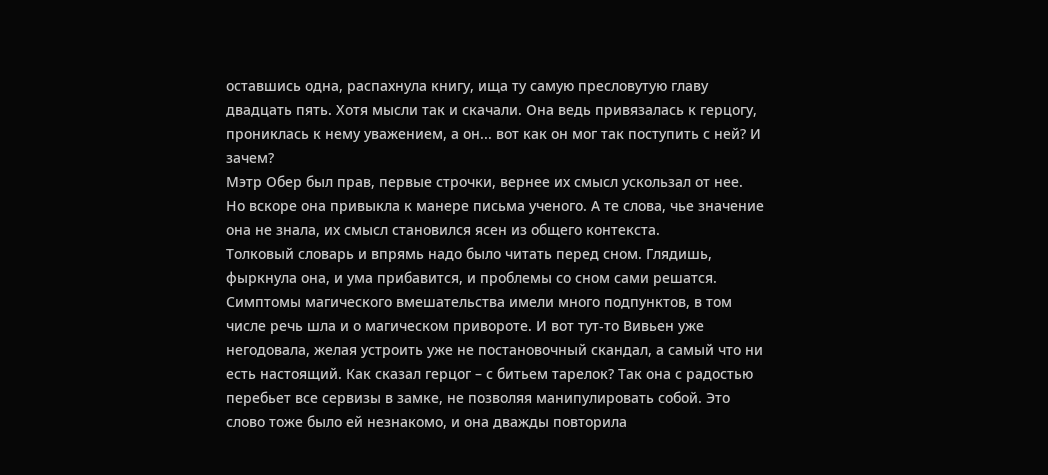оставшись одна, распахнула книгу, ища ту самую пресловутую главу двадцать пять. Хотя мысли так и скачали. Она ведь привязалась к герцогу, прониклась к нему уважением, а он... вот как он мог так поступить с ней? И зачем?
Мэтр Обер был прав, первые строчки, вернее их смысл ускользал от нее. Но вскоре она привыкла к манере письма ученого. А те слова, чье значение она не знала, их смысл становился ясен из общего контекста.
Толковый словарь и впрямь надо было читать перед сном. Глядишь, фыркнула она, и ума прибавится, и проблемы со сном сами решатся.
Симптомы магического вмешательства имели много подпунктов, в том числе речь шла и о магическом привороте. И вот тут-то Вивьен уже негодовала, желая устроить уже не постановочный скандал, а самый что ни есть настоящий. Как сказал герцог – с битьем тарелок? Так она с радостью перебьет все сервизы в замке, не позволяя манипулировать собой. Это слово тоже было ей незнакомо, и она дважды повторила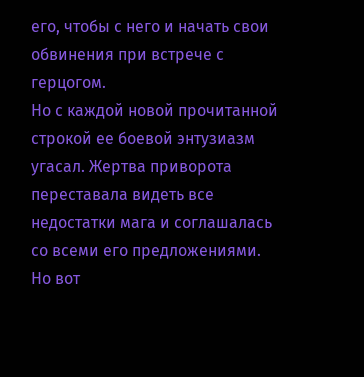его, чтобы с него и начать свои обвинения при встрече с герцогом.
Но с каждой новой прочитанной строкой ее боевой энтузиазм угасал. Жертва приворота переставала видеть все недостатки мага и соглашалась со всеми его предложениями. Но вот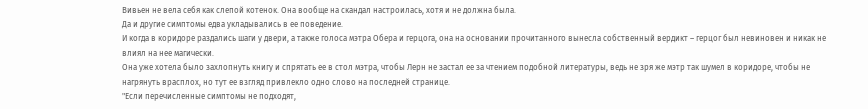Вивьен не вела себя как слепой котенок. Она вообще на скандал настроилась, хотя и не должна была.
Да и другие симптомы едва укладывались в ее поведение.
И когда в коридоре раздались шаги у двери, а также голоса мэтра Обера и герцога, она на основании прочитанного вынесла собственный вердикт – герцог был невиновен и никак не влиял на нее магически.
Она уже хотела было захлопнуть книгу и спрятать ее в стол мэтра, чтобы Лерн не застал ее за чтением подобной литературы, ведь не зря же мэтр так шумел в коридоре, чтобы не нагрянуть врасплох, но тут ее взгляд привлекло одно слово на последней странице.
"Если перечисленные симптомы не подходят,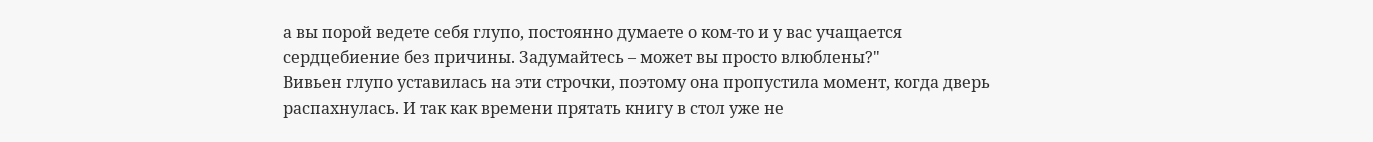а вы порой ведете себя глупо, постоянно думаете о ком-то и у вас учащается сердцебиение без причины. Задумайтесь – может вы просто влюблены?"
Вивьен глупо уставилась на эти строчки, поэтому она пропустила момент, когда дверь распахнулась. И так как времени прятать книгу в стол уже не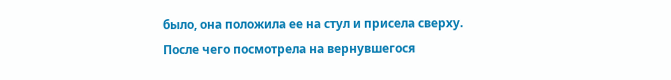было, она положила ее на стул и присела сверху.
После чего посмотрела на вернувшегося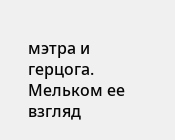мэтра и герцога. Мельком ее взгляд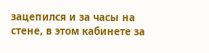зацепился и за часы на стене, в этом кабинете за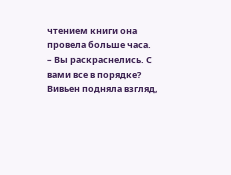чтением книги она провела больше часа.
– Вы раскраснелись. С вами все в порядке?
Вивьен подняла взгляд,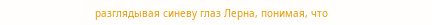разглядывая синеву глаз Лерна, понимая, что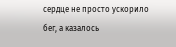сердце не просто ускорило бег, а казалось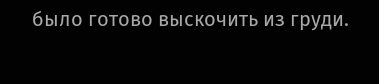было готово выскочить из груди.